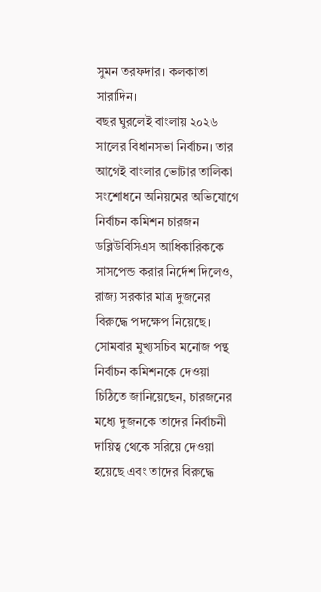সুমন তরফদার। কলকাতা সারাদিন।
বছর ঘুরলেই বাংলায় ২০২৬ সালের বিধানসভা নির্বাচন। তার আগেই বাংলার ভোটার তালিকা সংশোধনে অনিয়মের অভিযোগে নির্বাচন কমিশন চারজন ডব্লিউবিসিএস আধিকারিককে সাসপেন্ড করার নির্দেশ দিলেও, রাজ্য সরকার মাত্র দুজনের বিরুদ্ধে পদক্ষেপ নিয়েছে। সোমবার মুখ্যসচিব মনোজ পন্থ নির্বাচন কমিশনকে দেওয়া চিঠিতে জানিয়েছেন, চারজনের মধ্যে দুজনকে তাদের নির্বাচনী দায়িত্ব থেকে সরিয়ে দেওয়া হয়েছে এবং তাদের বিরুদ্ধে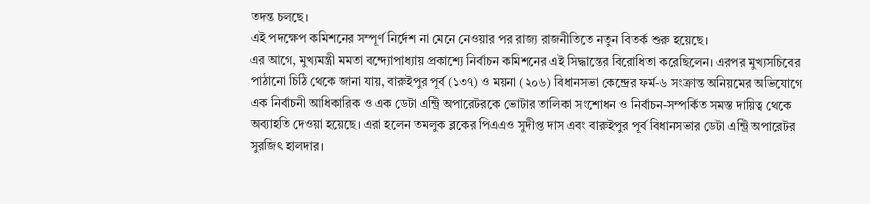তদন্ত চলছে।
এই পদক্ষেপ কমিশনের সম্পূর্ণ নির্দেশ না মেনে নেওয়ার পর রাজ্য রাজনীতিতে নতুন বিতর্ক শুরু হয়েছে।
এর আগে, মুখ্যমন্ত্রী মমতা বন্দ্যোপাধ্যায় প্রকাশ্যে নির্বাচন কমিশনের এই সিদ্ধান্তের বিরোধিতা করেছিলেন। এরপর মুখ্যসচিবের পাঠানো চিঠি থেকে জানা যায়, বারুইপুর পূর্ব (১৩৭) ও ময়না (২০৬) বিধানসভা কেন্দ্রের ফর্ম-৬ সংক্রান্ত অনিয়মের অভিযোগে এক নির্বাচনী আধিকারিক ও এক ডেটা এন্ট্রি অপারেটরকে ভোটার তালিকা সংশোধন ও নির্বাচন-সম্পর্কিত সমস্ত দায়িত্ব থেকে অব্যাহতি দেওয়া হয়েছে। এরা হলেন তমলুক ব্লকের পিএএও সুদীপ্ত দাস এবং বারুইপুর পূর্ব বিধানসভার ডেটা এন্ট্রি অপারেটর সুরজিৎ হালদার।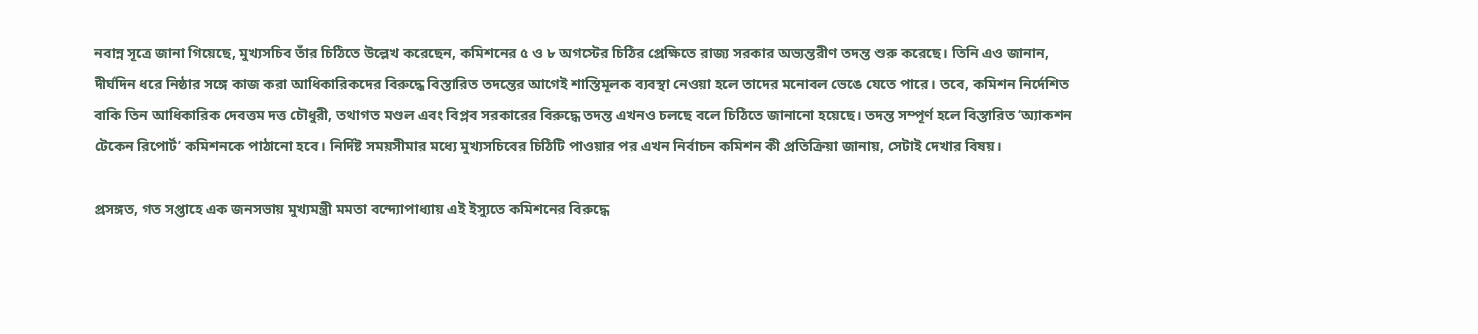নবান্ন সূত্রে জানা গিয়েছে, মুখ্যসচিব তাঁর চিঠিতে উল্লেখ করেছেন, কমিশনের ৫ ও ৮ অগস্টের চিঠির প্রেক্ষিতে রাজ্য সরকার অভ্যন্তরীণ তদন্ত শুরু করেছে। তিনি এও জানান, দীর্ঘদিন ধরে নিষ্ঠার সঙ্গে কাজ করা আধিকারিকদের বিরুদ্ধে বিস্তারিত তদন্তের আগেই শাস্তিমূলক ব্যবস্থা নেওয়া হলে তাদের মনোবল ভেঙে যেতে পারে। তবে, কমিশন নির্দেশিত বাকি তিন আধিকারিক দেবত্তম দত্ত চৌধুরী, তথাগত মণ্ডল এবং বিপ্লব সরকারের বিরুদ্ধে তদন্ত এখনও চলছে বলে চিঠিতে জানানো হয়েছে। তদন্ত সম্পূর্ণ হলে বিস্তারিত ‘অ্যাকশন টেকেন রিপোর্ট’ কমিশনকে পাঠানো হবে। নির্দিষ্ট সময়সীমার মধ্যে মুখ্যসচিবের চিঠিটি পাওয়ার পর এখন নির্বাচন কমিশন কী প্রতিক্রিয়া জানায়, সেটাই দেখার বিষয়।

প্রসঙ্গত, গত সপ্তাহে এক জনসভায় মুখ্যমন্ত্রী মমতা বন্দ্যোপাধ্যায় এই ইস্যুতে কমিশনের বিরুদ্ধে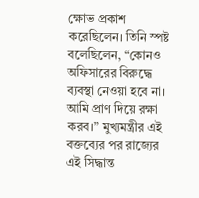ক্ষোভ প্রকাশ করেছিলেন। তিনি স্পষ্ট বলেছিলেন, “কোনও অফিসারের বিরুদ্ধে ব্যবস্থা নেওয়া হবে না। আমি প্রাণ দিয়ে রক্ষা করব।” মুখ্যমন্ত্রীর এই বক্তব্যের পর রাজ্যের এই সিদ্ধান্ত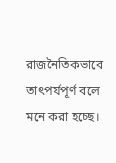রাজনৈতিকভাবে তাৎপর্যপূর্ণ বলে মনে করা হচ্ছে।